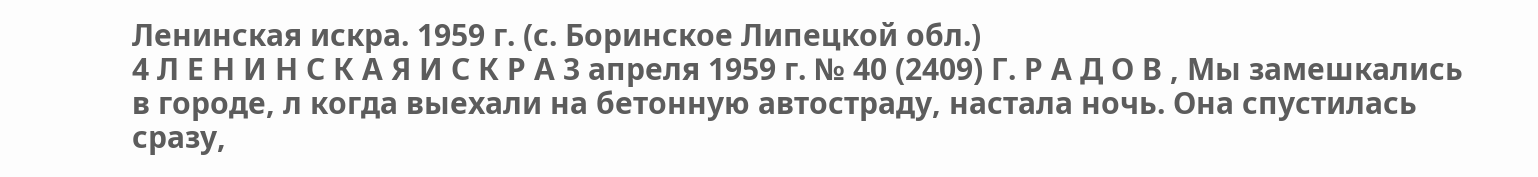Ленинская искра. 1959 г. (с. Боринское Липецкой обл.)
4 Л Е Н И Н С К А Я И С К Р А 3 апреля 1959 г. № 40 (2409) Г. Р А Д О В , Мы замешкались в городе, л когда выехали на бетонную автостраду, настала ночь. Она спустилась сразу,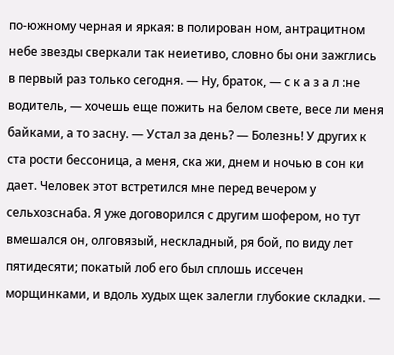по-южному черная и яркая: в полирован ном, антрацитном небе звезды сверкали так неиетиво, словно бы они зажглись в первый раз только сегодня. — Ну, браток, — с к а з а л :не водитель, — хочешь еще пожить на белом свете, весе ли меня байками, а то засну. — Устал за день? — Болезнь! У других к ста рости бессоница, а меня, ска жи, днем и ночью в сон ки дает. Человек этот встретился мне перед вечером у сельхозснаба. Я уже договорился с другим шофером, но тут вмешался он, олговязый, нескладный, ря бой, по виду лет пятидесяти; покатый лоб его был сплошь иссечен морщинками, и вдоль худых щек залегли глубокие складки. —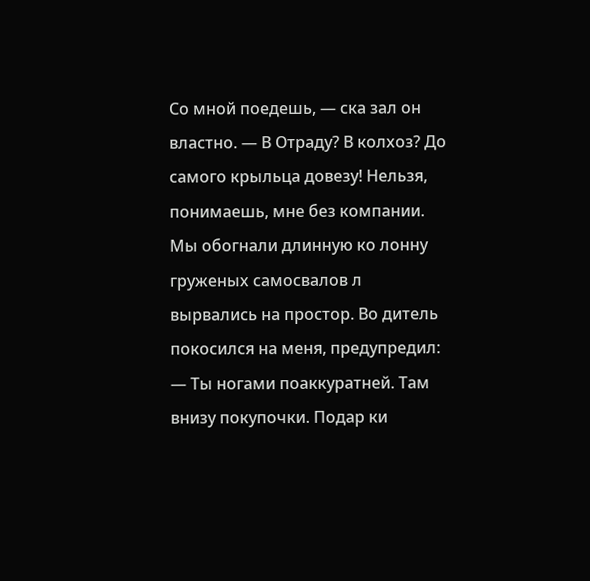Со мной поедешь, — ска зал он властно. — В Отраду? В колхоз? До самого крыльца довезу! Нельзя, понимаешь, мне без компании. Мы обогнали длинную ко лонну груженых самосвалов л вырвались на простор. Во дитель покосился на меня, предупредил: — Ты ногами поаккуратней. Там внизу покупочки. Подар ки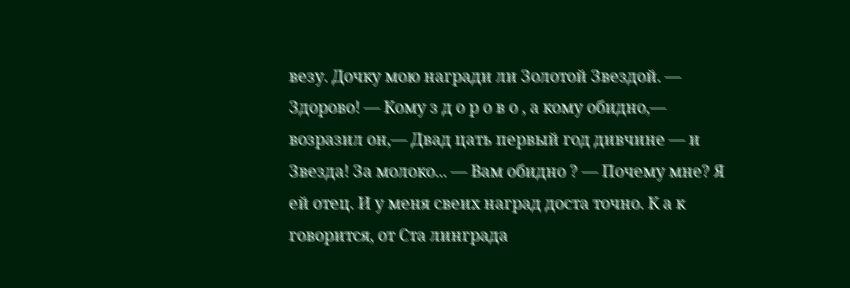везу. Дочку мою награди ли Золотой Звездой. — Здорово! — Кому з д о р о в о , а кому обидно,— возразил он,— Двад цать первый год дивчине — и Звезда! За молоко... — Вам обидно ? — Почему мне? Я ей отец. И у меня свеих наград доста точно. К а к говорится, от Ста линграда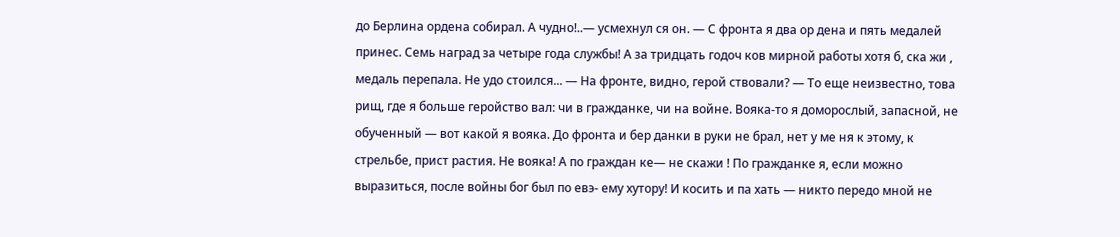до Берлина ордена собирал. А чудно!..— усмехнул ся он. — С фронта я два ор дена и пять медалей принес. Семь наград за четыре года службы! А за тридцать годоч ков мирной работы хотя б, ска жи , медаль перепала. Не удо стоился... — На фронте, видно, герой ствовали? — То еще неизвестно, това рищ, где я больше геройство вал: чи в гражданке, чи на войне. Вояка-то я доморослый, запасной, не обученный — вот какой я вояка. До фронта и бер данки в руки не брал, нет у ме ня к этому, к стрельбе, прист растия. Не вояка! А по граждан ке— не скажи ! По гражданке я, если можно выразиться, после войны бог был по евэ- ему хутору! И косить и па хать — никто передо мной не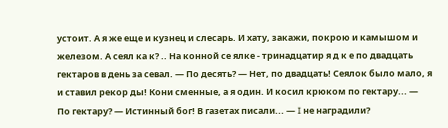устоит. А я же еще и кузнец и слесарь. И хату, закажи, покрою и камышом и железом. А сеял ка к? .. На конной се ялке - тринадцатир я д к е по двадцать гектаров в день за севал. — По десять? — Нет, по двадцать! Сеялок было мало, я и ставил рекор ды! Кони сменные, а я один. И косил крюком по гектару... — По гектару? — Истинный бог! В газетах писали... — I не наградили?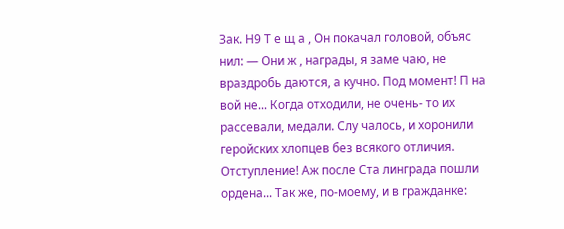Зак. Н9 Т е щ а , Он покачал головой, объяс нил: — Они ж , награды, я заме чаю, не враздробь даются, а кучно. Под момент! П на вой не... Когда отходили, не очень- то их рассевали, медали. Слу чалось, и хоронили геройских хлопцев без всякого отличия. Отступление! Аж после Ста линграда пошли ордена... Так же, по-моему, и в гражданке: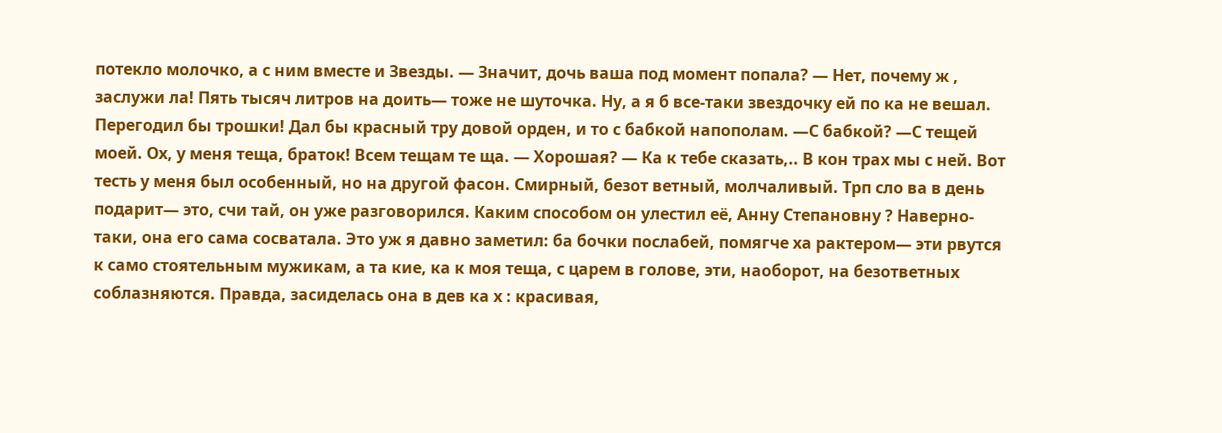потекло молочко, а с ним вместе и Звезды. — Значит, дочь ваша под момент попала? — Нет, почему ж , заслужи ла! Пять тысяч литров на доить— тоже не шуточка. Ну, а я б все-таки звездочку ей по ка не вешал. Перегодил бы трошки! Дал бы красный тру довой орден, и то с бабкой напополам. —С бабкой? —С тещей моей. Ох, у меня теща, браток! Всем тещам те ща. — Хорошая? — Ка к тебе сказать,.. В кон трах мы с ней. Вот тесть у меня был особенный, но на другой фасон. Смирный, безот ветный, молчаливый. Трп сло ва в день подарит— это, счи тай, он уже разговорился. Каким способом он улестил её, Анну Степановну ? Наверно- таки, она его сама сосватала. Это уж я давно заметил: ба бочки послабей, помягче ха рактером— эти рвутся к само стоятельным мужикам, а та кие, ка к моя теща, с царем в голове, эти, наоборот, на безответных соблазняются. Правда, засиделась она в дев ка х : красивая,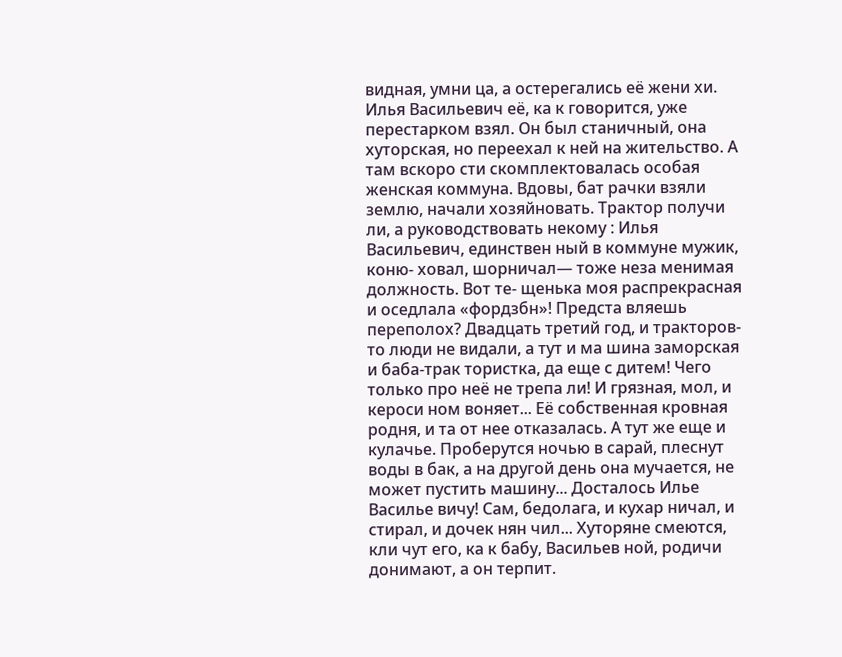видная, умни ца, а остерегались её жени хи. Илья Васильевич её, ка к говорится, уже перестарком взял. Он был станичный, она хуторская, но переехал к ней на жительство. А там вскоро сти скомплектовалась особая женская коммуна. Вдовы, бат рачки взяли землю, начали хозяйновать. Трактор получи ли, а руководствовать некому : Илья Васильевич, единствен ный в коммуне мужик, коню- ховал, шорничал— тоже неза менимая должность. Вот те- щенька моя распрекрасная и оседлала «фордзбн»! Предста вляешь переполох? Двадцать третий год, и тракторов-то люди не видали, а тут и ма шина заморская и баба-трак тористка, да еще с дитем! Чего только про неё не трепа ли! И грязная, мол, и кероси ном воняет... Её собственная кровная родня, и та от нее отказалась. А тут же еще и кулачье. Проберутся ночью в сарай, плеснут воды в бак, а на другой день она мучается, не может пустить машину... Досталось Илье Василье вичу! Сам, бедолага, и кухар ничал, и стирал, и дочек нян чил... Хуторяне смеются, кли чут его, ка к бабу, Васильев ной, родичи донимают, а он терпит.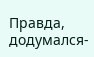Правда, додумался-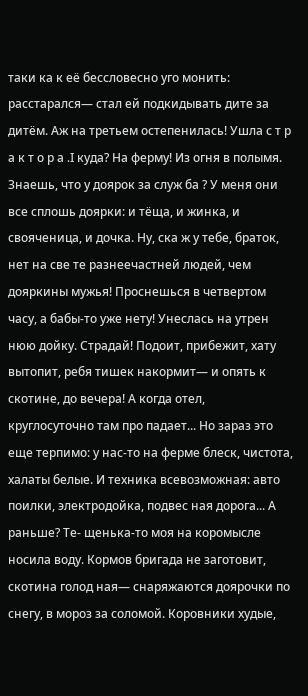таки ка к её бессловесно уго монить: расстарался— стал ей подкидывать дите за дитём. Аж на третьем остепенилась! Ушла с т р а к т о р а .I куда? На ферму! Из огня в полымя. Знаешь, что у доярок за служ ба ? У меня они все сплошь доярки: и тёща, и жинка, и свояченица, и дочка. Ну, ска ж у тебе, браток, нет на све те разнеечастней людей, чем дояркины мужья! Проснешься в четвертом часу, а бабы-то уже нету! Унеслась на утрен нюю дойку. Страдай! Подоит, прибежит, хату вытопит, ребя тишек накормит— и опять к скотине, до вечера! А когда отел, круглосуточно там про падает... Но зараз это еще терпимо: у нас-то на ферме блеск, чистота, халаты белые. И техника всевозможная: авто поилки, электродойка, подвес ная дорога... А раньше? Те- щенька-то моя на коромысле носила воду. Кормов бригада не заготовит, скотина голод ная— снаряжаются доярочки по снегу, в мороз за соломой. Коровники худые,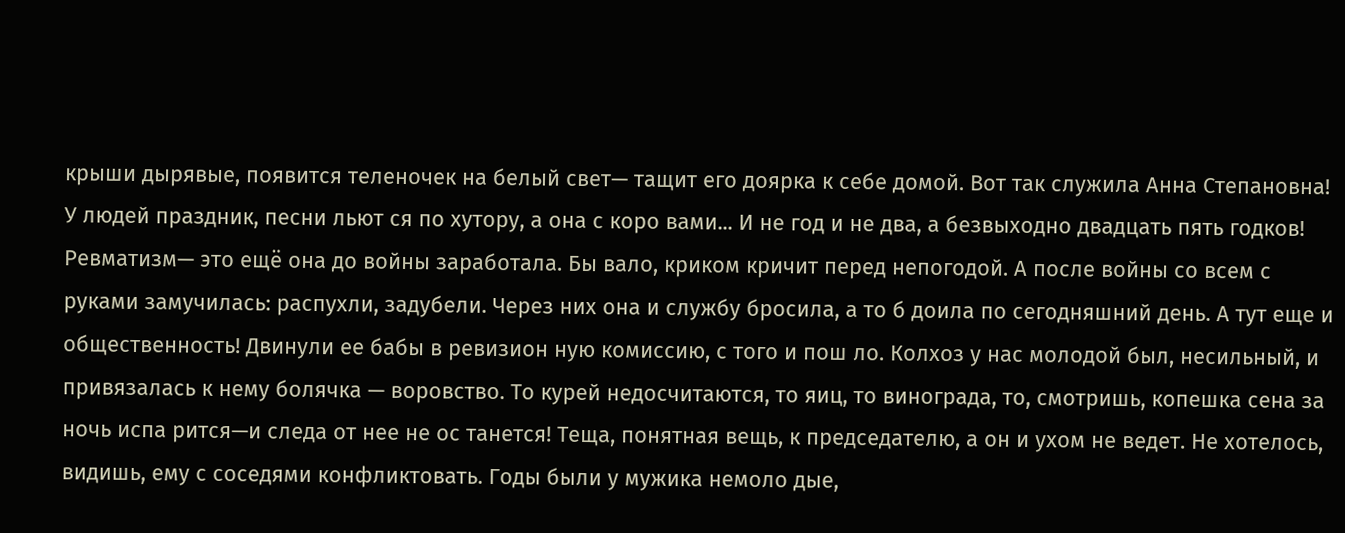крыши дырявые, появится теленочек на белый свет— тащит его доярка к себе домой. Вот так служила Анна Степановна! У людей праздник, песни льют ся по хутору, а она с коро вами... И не год и не два, а безвыходно двадцать пять годков! Ревматизм— это ещё она до войны заработала. Бы вало, криком кричит перед непогодой. А после войны со всем с руками замучилась: распухли, задубели. Через них она и службу бросила, а то б доила по сегодняшний день. А тут еще и общественность! Двинули ее бабы в ревизион ную комиссию, с того и пош ло. Колхоз у нас молодой был, несильный, и привязалась к нему болячка — воровство. То курей недосчитаются, то яиц, то винограда, то, смотришь, копешка сена за ночь испа рится—и следа от нее не ос танется! Теща, понятная вещь, к председателю, а он и ухом не ведет. Не хотелось, видишь, ему с соседями конфликтовать. Годы были у мужика немоло дые,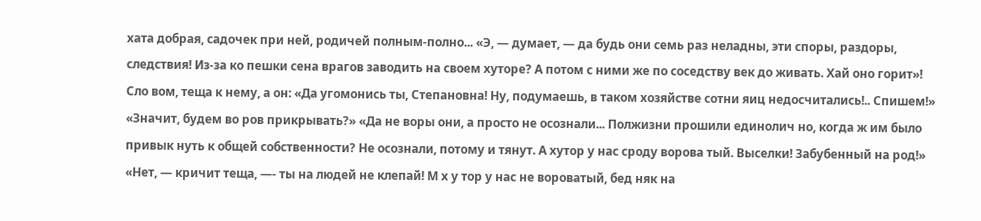хата добрая, садочек при ней, родичей полным-полно... «Э, — думает, — да будь они семь раз неладны, эти споры, раздоры, следствия! Из-за ко пешки сена врагов заводить на своем хуторе? А потом с ними же по соседству век до живать. Хай оно горит»! Сло вом, теща к нему, а он: «Да угомонись ты, Степановна! Ну, подумаешь, в таком хозяйстве сотни яиц недосчитались!.. Спишем!» «Значит, будем во ров прикрывать?» «Да не воры они, а просто не осознали... Полжизни прошили единолич но, когда ж им было привык нуть к общей собственности? Не осознали, потому и тянут. А хутор у нас сроду ворова тый. Выселки! Забубенный на род!» «Нет, — кричит теща, —- ты на людей не клепай! М х у тор у нас не вороватый, бед няк на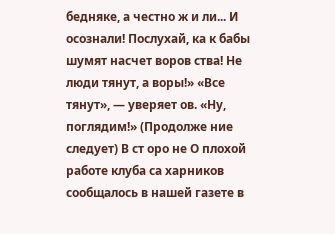бедняке, а честно ж и ли... И осознали! Послухай, ка к бабы шумят насчет воров ства! Не люди тянут, а воры!» «Все тянут», — уверяет ов. «Ну, поглядим!» (Продолже ние следует) В ст оро не О плохой работе клуба са харников сообщалось в нашей газете в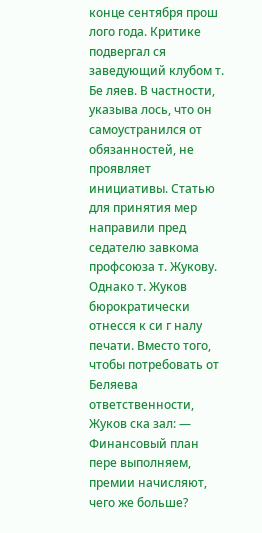конце сентября прош лого года. Критике подвергал ся заведующий клубом т. Бе ляев. В частности, указыва лось, что он самоустранился от обязанностей, не проявляет инициативы. Статью для принятия мер направили пред седателю завкома профсоюза т. Жукову. Однако т. Жуков бюрократически отнесся к си г налу печати. Вместо того, чтобы потребовать от Беляева ответственности, Жуков ска зал: — Финансовый план пере выполняем, премии начисляют, чего же больше?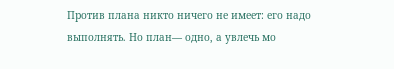Против плана никто ничего не имеет: его надо выполнять. Но план— одно, а увлечь мо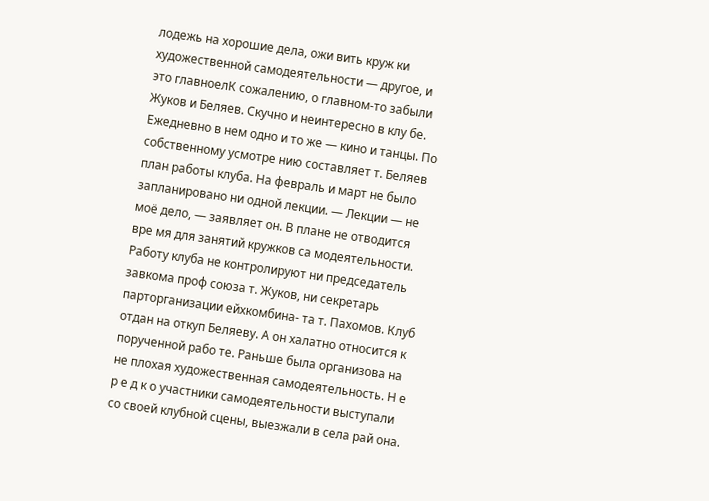лодежь на хорошие дела, ожи вить круж ки художественной самодеятельности — другое, и это главноелК сожалению, о главном-то забыли Жуков и Беляев. Скучно и неинтересно в клу бе. Ежедневно в нем одно и то же — кино и танцы. По собственному усмотре нию составляет т. Беляев план работы клуба. На февраль и март не было запланировано ни одной лекции. — Лекции — не моё дело, — заявляет он. В плане не отводится вре мя для занятий кружков са модеятельности. Работу клуба не контролируют ни председатель завкома проф союза т. Жуков, ни секретарь парторганизации ейхкомбина- та т. Пахомов. Клуб отдан на откуп Беляеву. А он халатно относится к порученной рабо те. Раньше была организова на не плохая художественная самодеятельность. Н е р е д к о участники самодеятельности выступали со своей клубной сцены, выезжали в села рай она.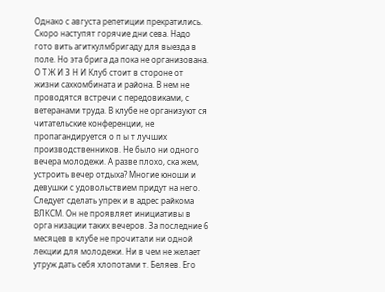Однако с августа репетиции прекратились. Скоро наступят горячие дни сева. Надо гото вить агиткулмбригаду для выезда в поле. Но эта брига да пока не организована. О Т Ж И З Н И Клуб стоит в стороне от жизни сахкомбината и района. В нем не проводятся встречи с передовиками, с ветеранами труда. В клубе не организуют ся читательские конференции, не пропагандируется о п ы т лучших производственников. Не было ни одного вечера молодежи. А разве плохо, ска жем, устроить вечер отдыха? Многие юноши и девушки с удовольствием придут на него. Следует сделать упрек и в адрес райкома ВЛКСМ. Он не проявляет инициативы в орга низации таких вечеров. За последние 6 месяцев в клубе не прочитали ни одной лекции для молодежи. Ни в чем не желает утруж дать себя хлопотами т. Беляев. Его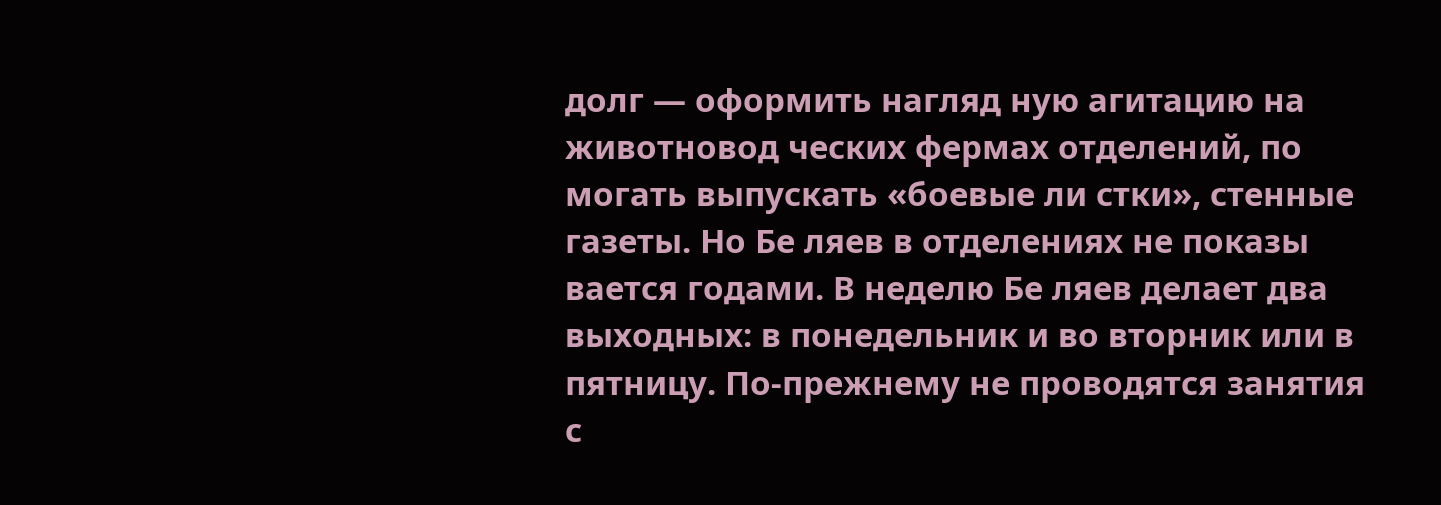долг — оформить нагляд ную агитацию на животновод ческих фермах отделений, по могать выпускать «боевые ли стки», стенные газеты. Но Бе ляев в отделениях не показы вается годами. В неделю Бе ляев делает два выходных: в понедельник и во вторник или в пятницу. По-прежнему не проводятся занятия с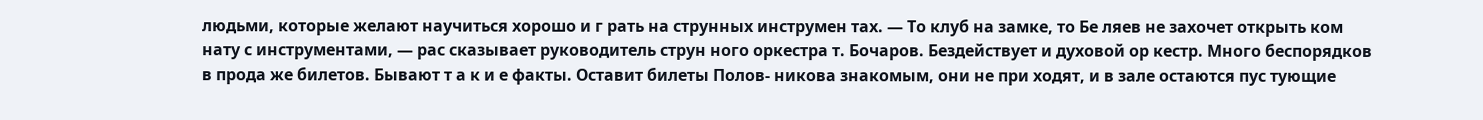людьми, которые желают научиться хорошо и г рать на струнных инструмен тах. — То клуб на замке, то Бе ляев не захочет открыть ком нату с инструментами, — рас сказывает руководитель струн ного оркестра т. Бочаров. Бездействует и духовой ор кестр. Много беспорядков в прода же билетов. Бывают т а к и е факты. Оставит билеты Полов- никова знакомым, они не при ходят, и в зале остаются пус тующие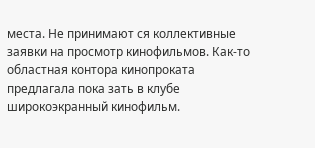места. Не принимают ся коллективные заявки на просмотр кинофильмов. Как-то областная контора кинопроката предлагала пока зать в клубе широкоэкранный кинофильм.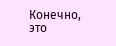Конечно, это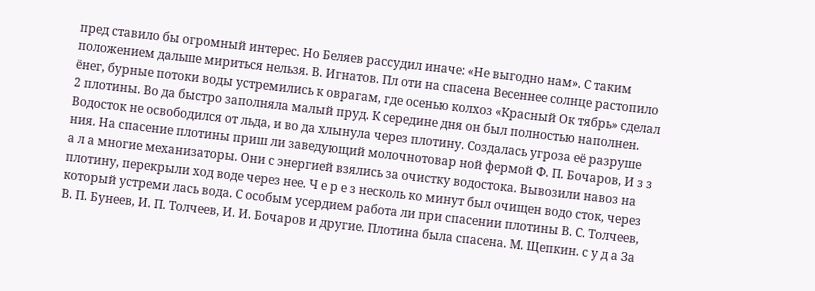пред ставило бы огромный интерес. Но Беляев рассудил иначе: «Не выгодно нам». С таким положением дальше мириться нельзя. В. Игнатов. Пл оти на спасена Весеннее солнце растопило ёнег, бурные потоки воды устремились к оврагам, где осенью колхоз «Красный Ок тябрь» сделал 2 плотины. Во да быстро заполняла малый пруд. К середине дня он был полностью наполнен. Водосток не освободился от льда, и во да хлынула через плотину. Создалась угроза её разруше ния. На спасение плотины приш ли заведующий молочнотовар ной фермой Ф. П. Бочаров, И з з а л а многие механизаторы. Они с энергией взялись за очистку водостока. Вывозили навоз на плотину, перекрыли ход воде через нее. Ч е р е з несколь ко минут был очищен водо сток, через который устреми лась вода. С особым усердием работа ли при спасении плотины В. С. Толчеев, В. П. Бунеев, И. П. Толчеев, И. И. Бочаров и другие. Плотина была спасена. М. Щепкин. с у д а За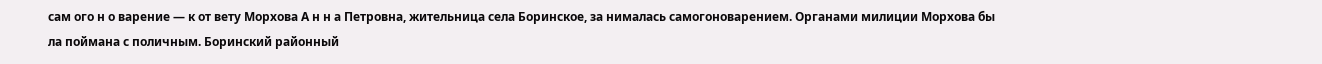сам ого н о варение — к от вету Морхова А н н а Петровна, жительница села Боринское, за нималась самогоноварением. Органами милиции Морхова бы ла поймана с поличным. Боринский районный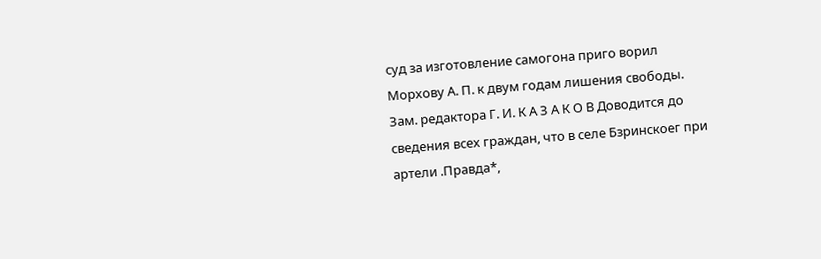суд за изготовление самогона приго ворил Морхову А. П. к двум годам лишения свободы. Зам. редактора Г. И. К А З А К О В Доводится до сведения всех граждан, что в селе Бзринскоег при артели .Правда*,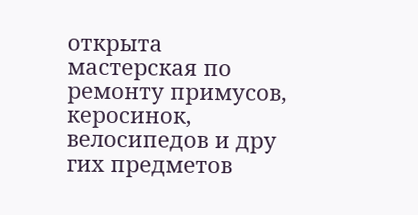открыта мастерская по ремонту примусов, керосинок, велосипедов и дру гих предметов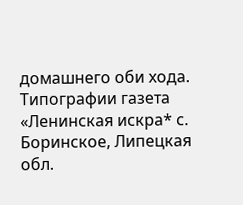домашнего оби хода. Типографии газета «Ленинская искра* с. Боринское, Липецкая обл.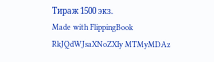Тираж 1500 экз.
Made with FlippingBook
RkJQdWJsaXNoZXIy MTMyMDAz